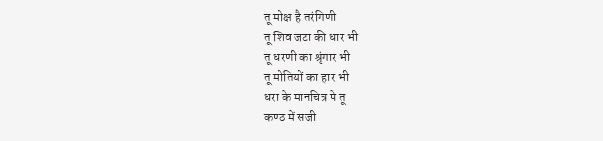तू मोक्ष है तरंगिणी
तू शिव जटा की धार भी
तू धरणी का श्रृंगार भी
तू मोतियों का हार भी
धरा के मानचित्र पे तू
कण्ठ में सजी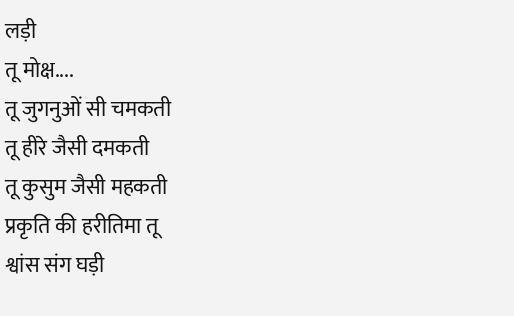लड़ी
तू मोक्ष....
तू जुगनुओं सी चमकती
तू हीरे जैसी दमकती
तू कुसुम जैसी महकती
प्रकृति की हरीतिमा तू
श्वांस संग घड़ी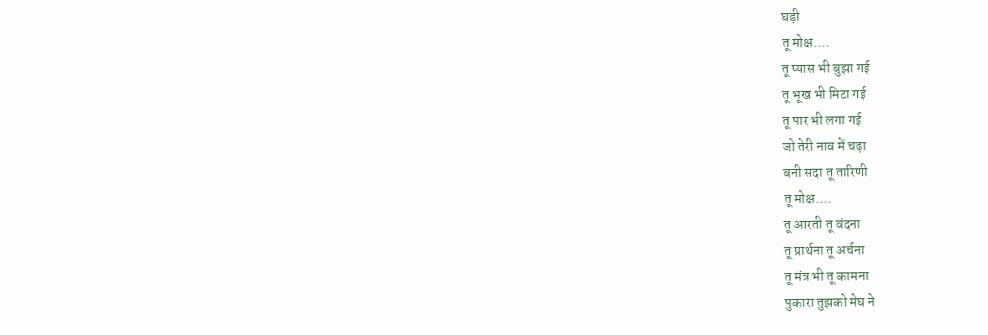घड़ी
तू मोक्ष....
तू प्यास भी बुझा गई
तू भूख भी मिटा गई
तू पार भी लगा गई
जो तेरी नाव में चढ़ा
बनी सदा तू तारिणी
तू मोक्ष....
तू आरती तू वंदना
तू प्रार्थना तू अर्चना
तू मंत्र भी तू कामना
पुकारा तुझको मेघ ने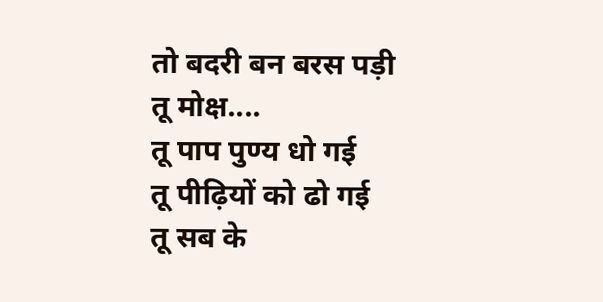तो बदरी बन बरस पड़ी
तू मोक्ष....
तू पाप पुण्य धो गई
तू पीढ़ियों को ढो गई
तू सब के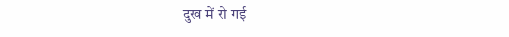दुख में रो गई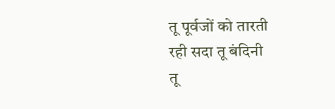तू पूर्वजों को तारती
रही सदा तू बंदिनी
तू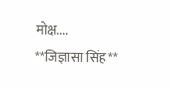मोक्ष....
**जिज्ञासा सिंह**